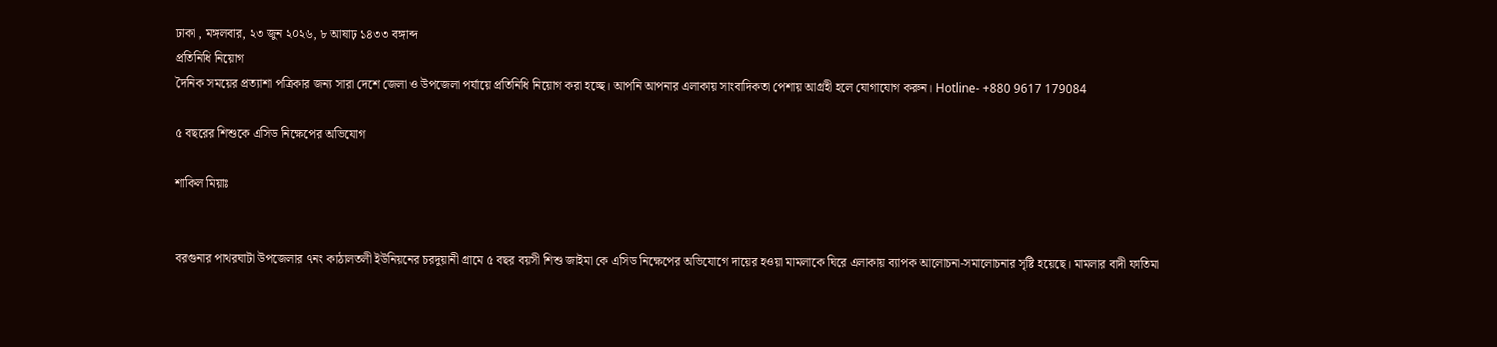ঢাকা , মঙ্গলবার, ২৩ জুন ২০২৬, ৮ আষাঢ় ১৪৩৩ বঙ্গাব্দ
প্রতিনিধি নিয়োগ
দৈনিক সময়ের প্রত্যাশা পত্রিকার জন্য সারা দেশে জেলা ও উপজেলা পর্যায়ে প্রতিনিধি নিয়োগ করা হচ্ছে। আপনি আপনার এলাকায় সাংবাদিকতা পেশায় আগ্রহী হলে যোগাযোগ করুন। Hotline- +880 9617 179084

৫ বছরের শিশুকে এসিড নিক্ষেপের অভিযোগ

শাকিল মিয়াঃ


বরগুনার পাথরঘাটা উপজেলার ৭নং কাঠালতলী ইউনিয়নের চরদুয়ানী গ্রামে ৫ বছর বয়সী শিশু জাইমা কে এসিড নিক্ষেপের অভিযোগে দায়ের হওয়া মামলাকে ঘিরে এলাকায় ব্যাপক আলোচনা-সমালোচনার সৃষ্টি হয়েছে। মামলার বাদী ফাতিমা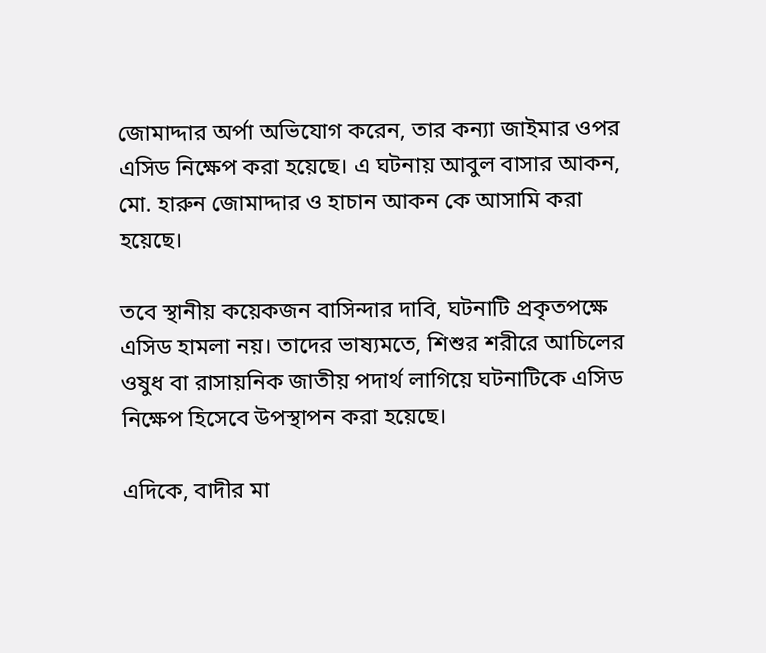জোমাদ্দার অর্পা অভিযোগ করেন, তার কন্যা জাইমার ওপর এসিড নিক্ষেপ করা হয়েছে। এ ঘটনায় আবুল বাসার আকন, মো. হারুন জোমাদ্দার ও হাচান আকন কে আসামি করা হয়েছে।

তবে স্থানীয় কয়েকজন বাসিন্দার দাবি, ঘটনাটি প্রকৃতপক্ষে এসিড হামলা নয়। তাদের ভাষ্যমতে, শিশুর শরীরে আচিলের ওষুধ বা রাসায়নিক জাতীয় পদার্থ লাগিয়ে ঘটনাটিকে এসিড নিক্ষেপ হিসেবে উপস্থাপন করা হয়েছে।

এদিকে, বাদীর মা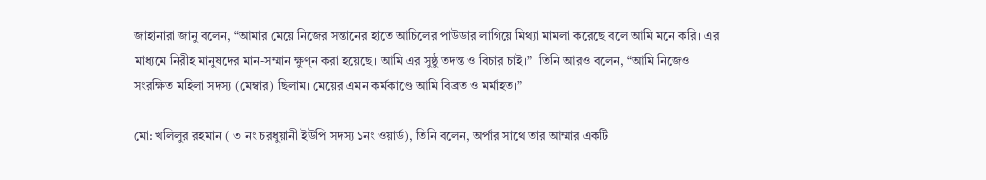জাহানারা জানু বলেন, “আমার মেয়ে নিজের সন্তানের হাতে আচিলের পাউডার লাগিয়ে মিথ্যা মামলা করেছে বলে আমি মনে করি। এর মাধ্যমে নিরীহ মানুষদের মান-সম্মান ক্ষুণ্ন করা হয়েছে। আমি এর সুষ্ঠু তদন্ত ও বিচার চাই।”  তিনি আরও বলেন, “আমি নিজেও সংরক্ষিত মহিলা সদস্য (মেম্বার) ছিলাম। মেয়ের এমন কর্মকাণ্ডে আমি বিব্রত ও মর্মাহত।”

মো: খলিলুর রহমান ( ৩ নং চরধুয়ানী ইউপি সদস্য ১নং ওয়ার্ড), তিনি বলেন, অর্পার সাথে তার আম্মার একটি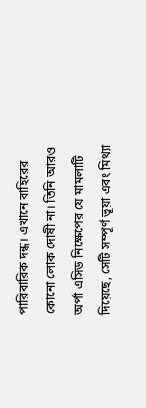পারিবারিক দন্ধ। এখানে বাহিরের কোনো লোক দোষী না। তিনি আরও অর্পা এসিড নিক্ষেপের যে মামলাটি দিয়েছে, সেটি সম্পূর্ণ ভূয়া এবং মিথ্যা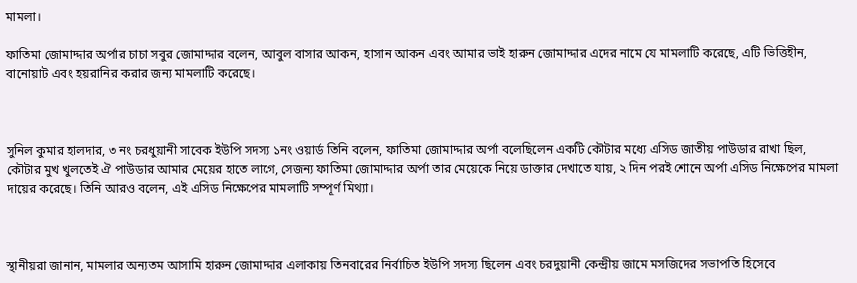মামলা।

ফাতিমা জোমাদ্দার অর্পার চাচা সবুর জোমাদ্দার বলেন, আবুল বাসার আকন, হাসান আকন এবং আমার ভাই হারুন জোমাদ্দার এদের নামে যে মামলাটি করেছে, এটি ভিত্তিহীন, বানোয়াট এবং হয়রানির করার জন্য মামলাটি করেছে।



সুনিল কুমার হালদার, ৩ নং চরধুয়ানী সাবেক ইউপি সদস্য ১নং ওয়ার্ড তিনি বলেন, ফাতিমা জোমাদ্দার অর্পা বলেছিলেন একটি কৌটার মধ্যে এসিড জাতীয় পাউডার রাখা ছিল, কৌটার মুখ খুলতেই ঐ পাউডার আমার মেয়ের হাতে লাগে, সেজন্য ফাতিমা জোমাদ্দার অর্পা তার মেয়েকে নিয়ে ডাক্তার দেখাতে যায়, ২ দিন পরই শোনে অর্পা এসিড নিক্ষেপের মামলা দায়ের করেছে। তিনি আরও বলেন, এই এসিড নিক্ষেপের মামলাটি সম্পূর্ণ মিথ্যা।



স্থানীয়রা জানান, মামলার অন্যতম আসামি হারুন জোমাদ্দার এলাকায় তিনবারের নির্বাচিত ইউপি সদস্য ছিলেন এবং চরদুয়ানী কেন্দ্রীয় জামে মসজিদের সভাপতি হিসেবে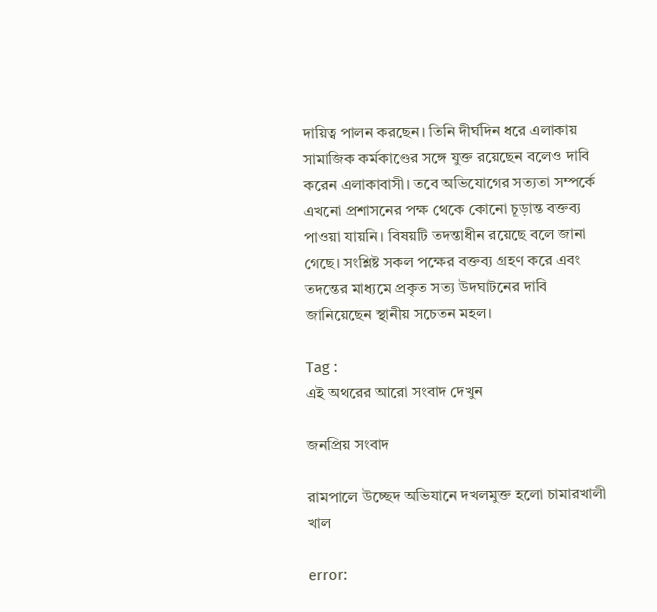দায়িত্ব পালন করছেন। তিনি দীর্ঘদিন ধরে এলাকায় সামাজিক কর্মকাণ্ডের সঙ্গে যুক্ত রয়েছেন বলেও দাবি করেন এলাকাবাসী। তবে অভিযোগের সত্যতা সম্পর্কে এখনো প্রশাসনের পক্ষ থেকে কোনো চূড়ান্ত বক্তব্য পাওয়া যায়নি। বিষয়টি তদন্তাধীন রয়েছে বলে জানা গেছে। সংশ্লিষ্ট সকল পক্ষের বক্তব্য গ্রহণ করে এবং তদন্তের মাধ্যমে প্রকৃত সত্য উদঘাটনের দাবি জানিয়েছেন স্থানীয় সচেতন মহল।

Tag :
এই অথরের আরো সংবাদ দেখুন

জনপ্রিয় সংবাদ

রামপালে উচ্ছেদ অভিযানে দখলমুক্ত হলো চামারখালী খাল

error: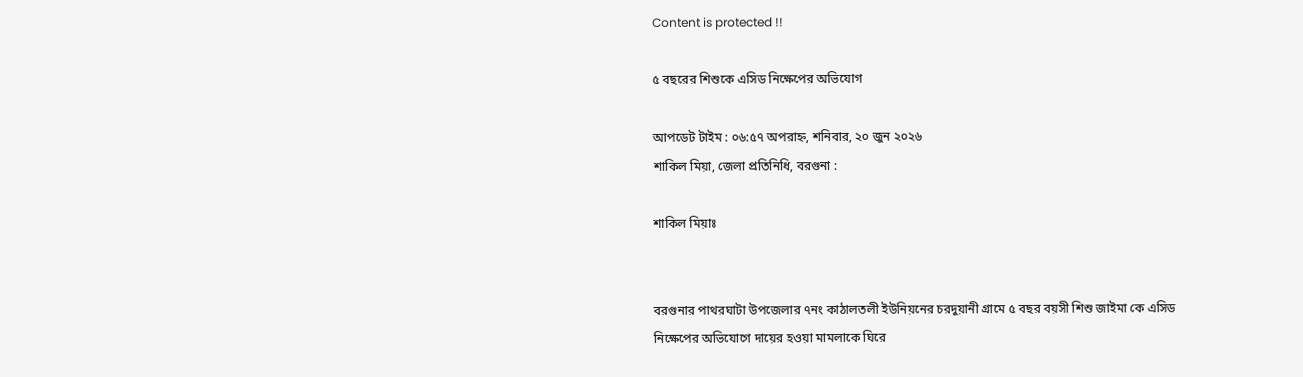Content is protected !!

৫ বছরের শিশুকে এসিড নিক্ষেপের অভিযোগ

আপডেট টাইম : ০৬:৫৭ অপরাহ্ন, শনিবার, ২০ জুন ২০২৬
শাকিল মিয়া, জেলা প্রতিনিধি, বরগুনা :

শাকিল মিয়াঃ


বরগুনার পাথরঘাটা উপজেলার ৭নং কাঠালতলী ইউনিয়নের চরদুয়ানী গ্রামে ৫ বছর বয়সী শিশু জাইমা কে এসিড নিক্ষেপের অভিযোগে দায়ের হওয়া মামলাকে ঘিরে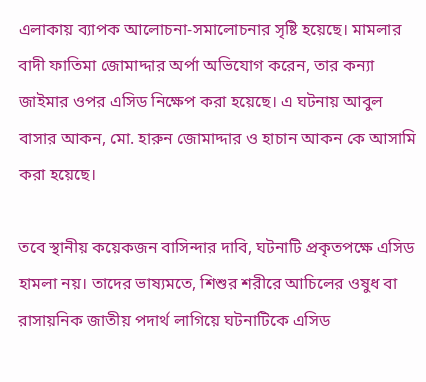এলাকায় ব্যাপক আলোচনা-সমালোচনার সৃষ্টি হয়েছে। মামলার বাদী ফাতিমা জোমাদ্দার অর্পা অভিযোগ করেন, তার কন্যা জাইমার ওপর এসিড নিক্ষেপ করা হয়েছে। এ ঘটনায় আবুল বাসার আকন, মো. হারুন জোমাদ্দার ও হাচান আকন কে আসামি করা হয়েছে।

তবে স্থানীয় কয়েকজন বাসিন্দার দাবি, ঘটনাটি প্রকৃতপক্ষে এসিড হামলা নয়। তাদের ভাষ্যমতে, শিশুর শরীরে আচিলের ওষুধ বা রাসায়নিক জাতীয় পদার্থ লাগিয়ে ঘটনাটিকে এসিড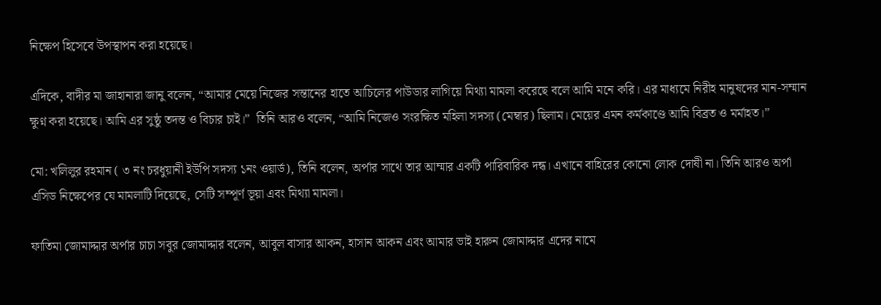নিক্ষেপ হিসেবে উপস্থাপন করা হয়েছে।

এদিকে, বাদীর মা জাহানারা জানু বলেন, “আমার মেয়ে নিজের সন্তানের হাতে আচিলের পাউডার লাগিয়ে মিথ্যা মামলা করেছে বলে আমি মনে করি। এর মাধ্যমে নিরীহ মানুষদের মান-সম্মান ক্ষুণ্ন করা হয়েছে। আমি এর সুষ্ঠু তদন্ত ও বিচার চাই।”  তিনি আরও বলেন, “আমি নিজেও সংরক্ষিত মহিলা সদস্য (মেম্বার) ছিলাম। মেয়ের এমন কর্মকাণ্ডে আমি বিব্রত ও মর্মাহত।”

মো: খলিলুর রহমান ( ৩ নং চরধুয়ানী ইউপি সদস্য ১নং ওয়ার্ড), তিনি বলেন, অর্পার সাথে তার আম্মার একটি পারিবারিক দন্ধ। এখানে বাহিরের কোনো লোক দোষী না। তিনি আরও অর্পা এসিড নিক্ষেপের যে মামলাটি দিয়েছে, সেটি সম্পূর্ণ ভূয়া এবং মিথ্যা মামলা।

ফাতিমা জোমাদ্দার অর্পার চাচা সবুর জোমাদ্দার বলেন, আবুল বাসার আকন, হাসান আকন এবং আমার ভাই হারুন জোমাদ্দার এদের নামে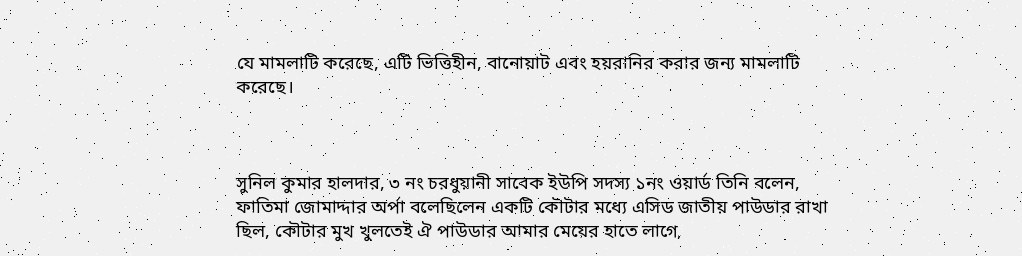যে মামলাটি করেছে, এটি ভিত্তিহীন, বানোয়াট এবং হয়রানির করার জন্য মামলাটি করেছে।



সুনিল কুমার হালদার, ৩ নং চরধুয়ানী সাবেক ইউপি সদস্য ১নং ওয়ার্ড তিনি বলেন, ফাতিমা জোমাদ্দার অর্পা বলেছিলেন একটি কৌটার মধ্যে এসিড জাতীয় পাউডার রাখা ছিল, কৌটার মুখ খুলতেই ঐ পাউডার আমার মেয়ের হাতে লাগে,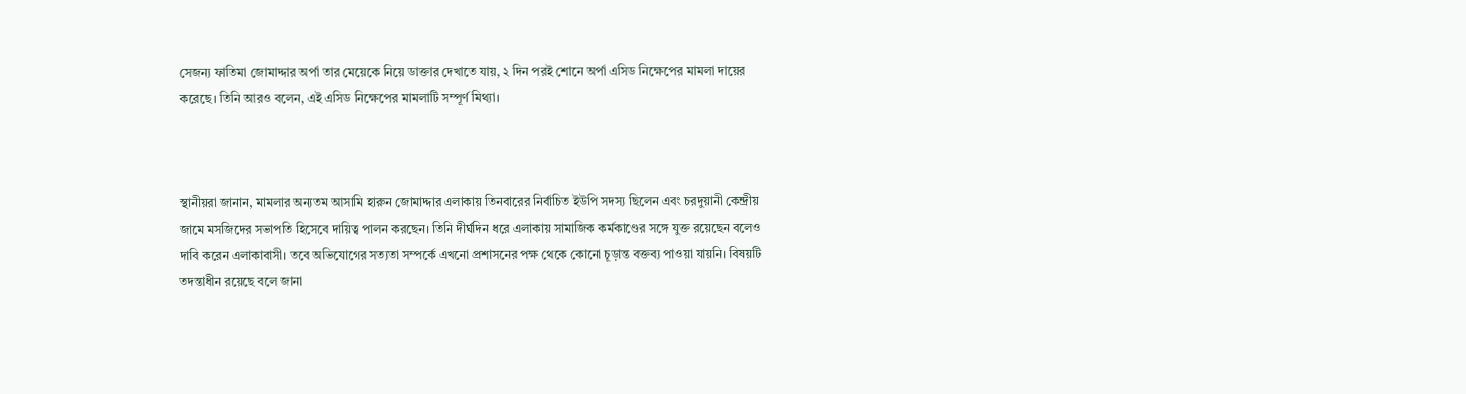সেজন্য ফাতিমা জোমাদ্দার অর্পা তার মেয়েকে নিয়ে ডাক্তার দেখাতে যায়, ২ দিন পরই শোনে অর্পা এসিড নিক্ষেপের মামলা দায়ের করেছে। তিনি আরও বলেন, এই এসিড নিক্ষেপের মামলাটি সম্পূর্ণ মিথ্যা।



স্থানীয়রা জানান, মামলার অন্যতম আসামি হারুন জোমাদ্দার এলাকায় তিনবারের নির্বাচিত ইউপি সদস্য ছিলেন এবং চরদুয়ানী কেন্দ্রীয় জামে মসজিদের সভাপতি হিসেবে দায়িত্ব পালন করছেন। তিনি দীর্ঘদিন ধরে এলাকায় সামাজিক কর্মকাণ্ডের সঙ্গে যুক্ত রয়েছেন বলেও দাবি করেন এলাকাবাসী। তবে অভিযোগের সত্যতা সম্পর্কে এখনো প্রশাসনের পক্ষ থেকে কোনো চূড়ান্ত বক্তব্য পাওয়া যায়নি। বিষয়টি তদন্তাধীন রয়েছে বলে জানা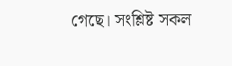গেছে। সংশ্লিষ্ট সকল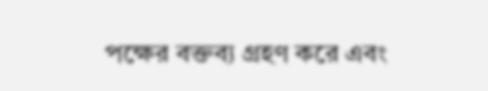পক্ষের বক্তব্য গ্রহণ করে এবং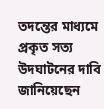তদন্তের মাধ্যমে প্রকৃত সত্য উদঘাটনের দাবি জানিয়েছেন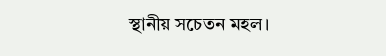স্থানীয় সচেতন মহল।